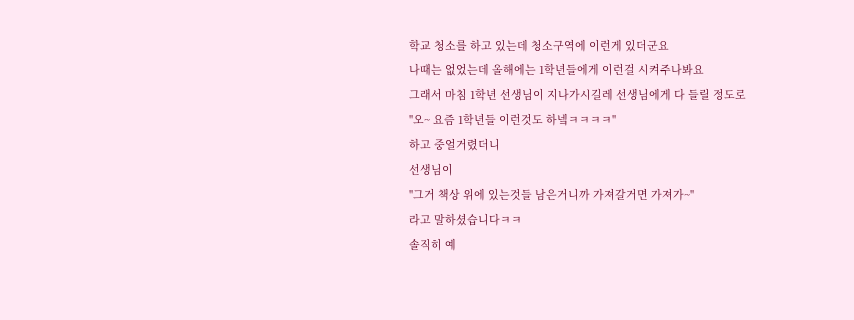학교 청소를 하고 있는데 청소구역에 이런게 있더군요
나때는 없었는데 올해에는 1학년들에게 이런걸 시켜주나봐요
그래서 마침 1학년 선생님이 지나가시길레 선생님에게 다 들릴 정도로
"오~ 요즘 1학년들 이런것도 하넼ㅋㅋㅋㅋ"
하고 중얼거렸더니
선생님이
"그거 책상 위에 있는것들 남은거니까 가져갈거면 가져가~"
라고 말하셨습니다ㅋㅋ
솔직히 예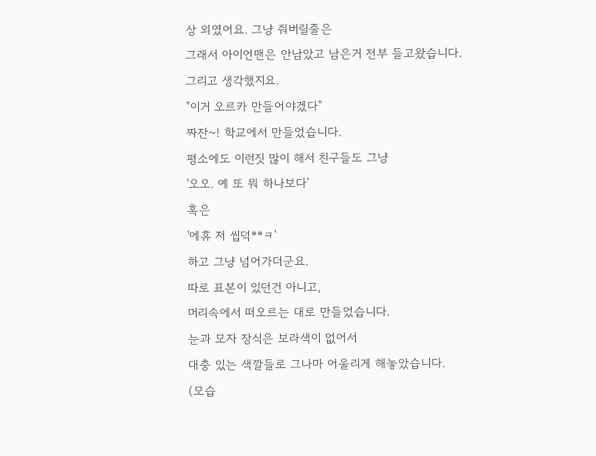상 외였어요. 그냥 줘버릴줄은
그래서 아이언맨은 안남았고 남은거 전부 들고왔습니다.
그리고 생각했지요.
"이거 오르카 만들어야겠다"
짜잔~! 학교에서 만들었습니다.
평소에도 이런짓 많이 해서 친구들도 그냥
'오오. 예 또 뭐 하나보다'
혹은
'에휴 저 씹덕**ㅋ'
하고 그냥 넘어가더군요.
따로 표본이 있던건 아니고,
머리속에서 떠오르는 대로 만들었습니다.
눈과 모자 장식은 보라색이 없어서
대충 있는 색깔들로 그나마 어울리게 해놓았습니다.
(모습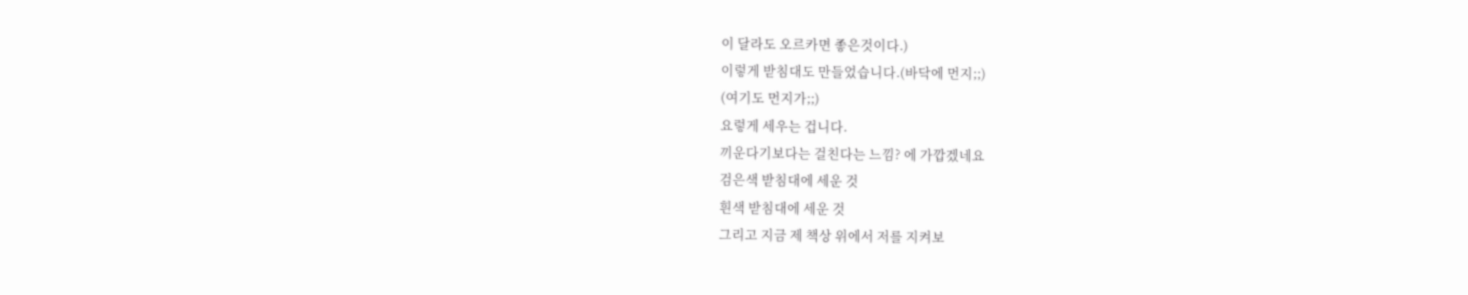이 달라도 오르카면 좋은것이다.)
이렇게 받침대도 만들었습니다.(바닥에 먼지;;)
(여기도 먼지가;;)
요렇게 세우는 겁니다.
끼운다기보다는 걸친다는 느낌? 에 가깝겠네요
검은색 받침대에 세운 것
흰색 받침대에 세운 것
그리고 지금 제 책상 위에서 저를 지켜보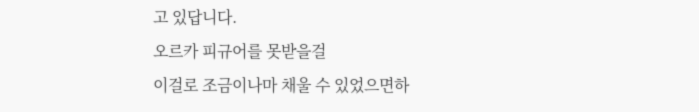고 있답니다.
오르카 피규어를 못받을걸
이걸로 조금이나마 채울 수 있었으면하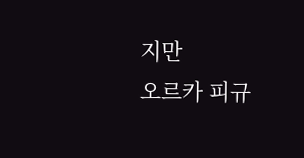지만
오르카 피규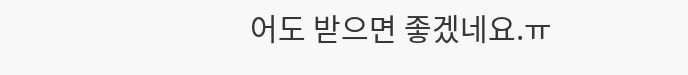어도 받으면 좋겠네요.ㅠ